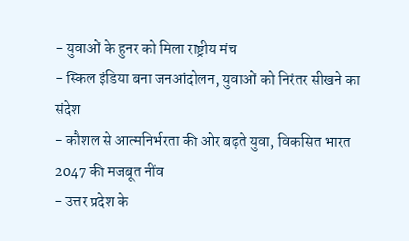- युवाओं के हुनर को मिला राष्ट्रीय मंच
- स्किल इंडिया बना जनआंदोलन, युवाओं को निरंतर सीखने का संदेश
- कौशल से आत्मनिर्भरता की ओर बढ़ते युवा, विकसित भारत 2047 की मजबूत नींव
- उत्तर प्रदेश के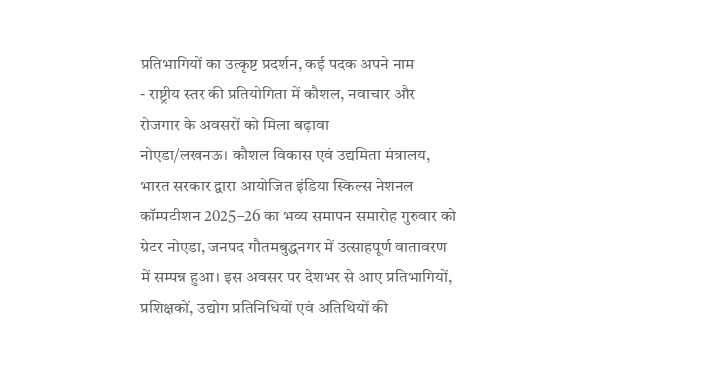प्रतिभागियों का उत्कृष्ट प्रदर्शन, कई पदक अपने नाम
- राष्ट्रीय स्तर की प्रतियोगिता में कौशल, नवाचार और रोजगार के अवसरों को मिला बढ़ावा
नोएडा/लखनऊ। कौशल विकास एवं उद्यमिता मंत्रालय, भारत सरकार द्वारा आयोजित इंडिया स्किल्स नेशनल कॉम्पटीशन 2025–26 का भव्य समापन समारोह गुरुवार को ग्रेटर नोएडा, जनपद गौतमबुद्धनगर में उत्साहपूर्ण वातावरण में सम्पन्न हुआ। इस अवसर पर देशभर से आए प्रतिभागियों, प्रशिक्षकों, उद्योग प्रतिनिधियों एवं अतिथियों की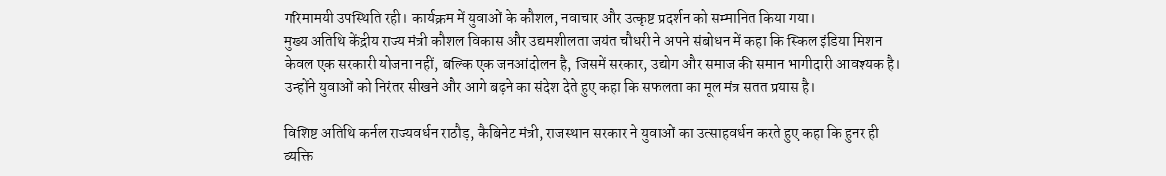गरिमामयी उपस्थिति रही। कार्यक्रम में युवाओं के कौशल, नवाचार और उत्कृष्ट प्रदर्शन को सम्मानित किया गया।
मुख्य अतिथि केंद्रीय राज्य मंत्री कौशल विकास और उद्यमशीलता जयंत चौधरी ने अपने संबोधन में कहा कि स्किल इंडिया मिशन केवल एक सरकारी योजना नहीं, बल्कि एक जनआंदोलन है, जिसमें सरकार, उद्योग और समाज की समान भागीदारी आवश्यक है। उन्होंने युवाओं को निरंतर सीखने और आगे बढ़ने का संदेश देते हुए कहा कि सफलता का मूल मंत्र सतत प्रयास है।

विशिष्ट अतिथि कर्नल राज्यवर्धन राठौड़, कैबिनेट मंत्री, राजस्थान सरकार ने युवाओं का उत्साहवर्धन करते हुए कहा कि हुनर ही व्यक्ति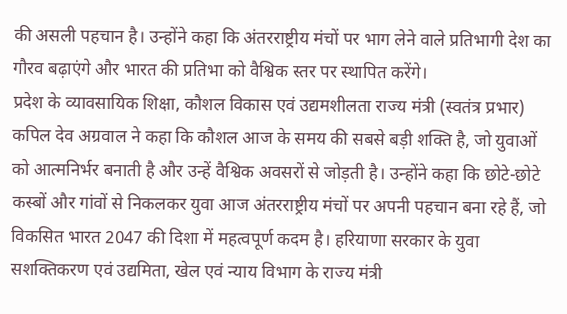की असली पहचान है। उन्होंने कहा कि अंतरराष्ट्रीय मंचों पर भाग लेने वाले प्रतिभागी देश का गौरव बढ़ाएंगे और भारत की प्रतिभा को वैश्विक स्तर पर स्थापित करेंगे।
प्रदेश के व्यावसायिक शिक्षा, कौशल विकास एवं उद्यमशीलता राज्य मंत्री (स्वतंत्र प्रभार) कपिल देव अग्रवाल ने कहा कि कौशल आज के समय की सबसे बड़ी शक्ति है, जो युवाओं को आत्मनिर्भर बनाती है और उन्हें वैश्विक अवसरों से जोड़ती है। उन्होंने कहा कि छोटे-छोटे कस्बों और गांवों से निकलकर युवा आज अंतरराष्ट्रीय मंचों पर अपनी पहचान बना रहे हैं, जो विकसित भारत 2047 की दिशा में महत्वपूर्ण कदम है। हरियाणा सरकार के युवा सशक्तिकरण एवं उद्यमिता, खेल एवं न्याय विभाग के राज्य मंत्री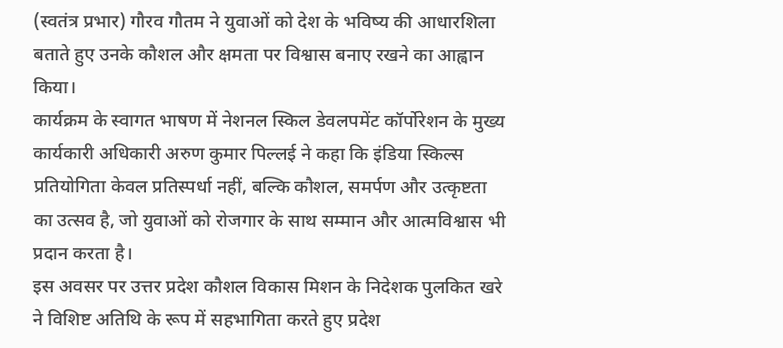(स्वतंत्र प्रभार) गौरव गौतम ने युवाओं को देश के भविष्य की आधारशिला बताते हुए उनके कौशल और क्षमता पर विश्वास बनाए रखने का आह्वान किया।
कार्यक्रम के स्वागत भाषण में नेशनल स्किल डेवलपमेंट कॉर्पोरेशन के मुख्य कार्यकारी अधिकारी अरुण कुमार पिल्लई ने कहा कि इंडिया स्किल्स प्रतियोगिता केवल प्रतिस्पर्धा नहीं, बल्कि कौशल, समर्पण और उत्कृष्टता का उत्सव है, जो युवाओं को रोजगार के साथ सम्मान और आत्मविश्वास भी प्रदान करता है।
इस अवसर पर उत्तर प्रदेश कौशल विकास मिशन के निदेशक पुलकित खरे ने विशिष्ट अतिथि के रूप में सहभागिता करते हुए प्रदेश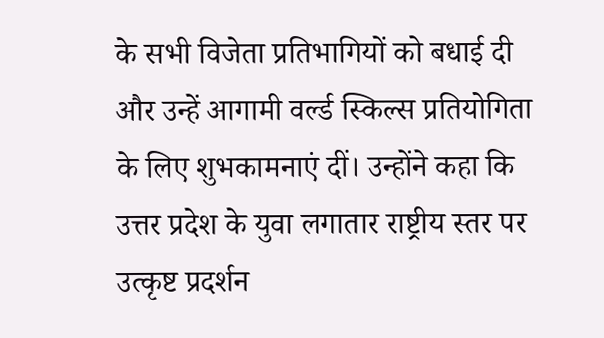के सभी विजेता प्रतिभागियों को बधाई दी और उन्हें आगामी वर्ल्ड स्किल्स प्रतियोगिता के लिए शुभकामनाएं दीं। उन्होंने कहा कि उत्तर प्रदेश के युवा लगातार राष्ट्रीय स्तर पर उत्कृष्ट प्रदर्शन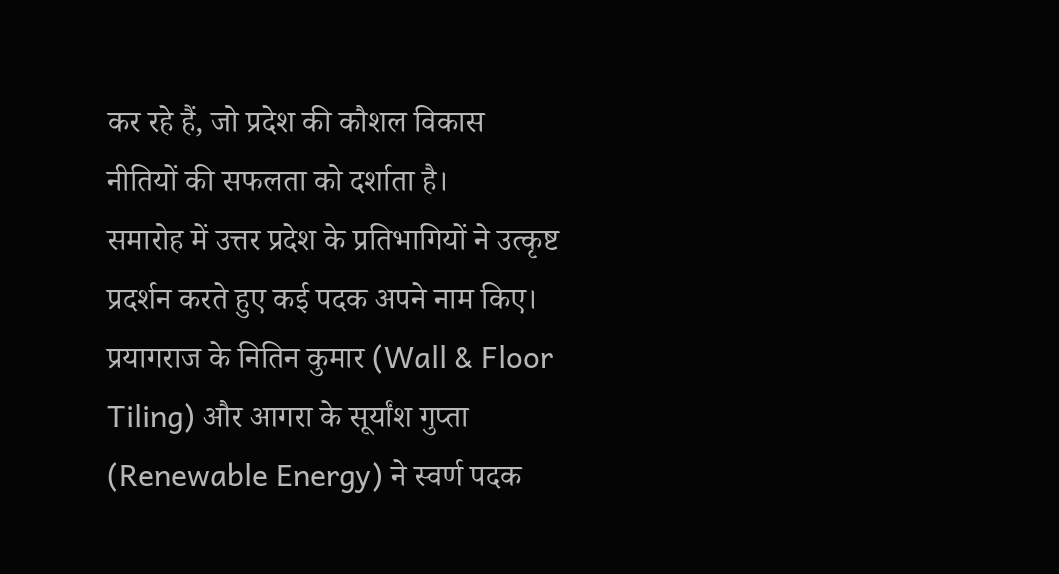कर रहे हैं, जो प्रदेश की कौशल विकास नीतियों की सफलता को दर्शाता है।
समारोह में उत्तर प्रदेश के प्रतिभागियों ने उत्कृष्ट प्रदर्शन करते हुए कई पदक अपने नाम किए। प्रयागराज के नितिन कुमार (Wall & Floor Tiling) और आगरा के सूर्यांश गुप्ता (Renewable Energy) ने स्वर्ण पदक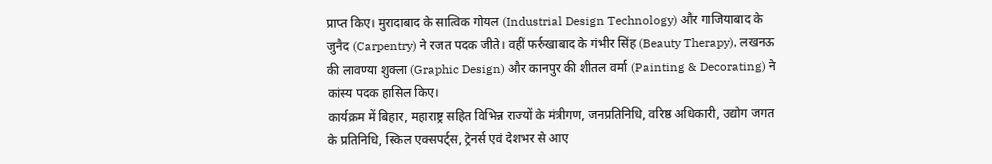प्राप्त किए। मुरादाबाद के सात्विक गोयल (Industrial Design Technology) और गाजियाबाद के जुनैद (Carpentry) ने रजत पदक जीते। वहीं फर्रुखाबाद के गंभीर सिंह (Beauty Therapy), लखनऊ की लावण्या शुक्ला (Graphic Design) और कानपुर की शीतल वर्मा (Painting & Decorating) ने कांस्य पदक हासिल किए।
कार्यक्रम में बिहार, महाराष्ट्र सहित विभिन्न राज्यों के मंत्रीगण, जनप्रतिनिधि, वरिष्ठ अधिकारी, उद्योग जगत के प्रतिनिधि, स्किल एक्सपर्ट्स, ट्रेनर्स एवं देशभर से आए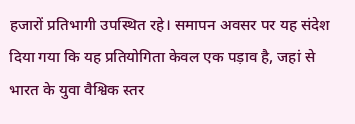हजारों प्रतिभागी उपस्थित रहे। समापन अवसर पर यह संदेश दिया गया कि यह प्रतियोगिता केवल एक पड़ाव है, जहां से भारत के युवा वैश्विक स्तर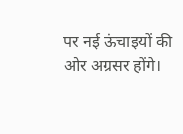पर नई ऊंचाइयों की ओर अग्रसर होंगे।